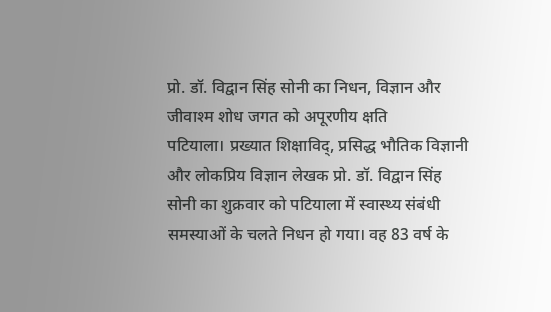प्रो. डॉ. विद्वान सिंह सोनी का निधन, विज्ञान और जीवाश्म शोध जगत को अपूरणीय क्षति
पटियाला। प्रख्यात शिक्षाविद्, प्रसिद्ध भौतिक विज्ञानी और लोकप्रिय विज्ञान लेखक प्रो. डॉ. विद्वान सिंह सोनी का शुक्रवार को पटियाला में स्वास्थ्य संबंधी समस्याओं के चलते निधन हो गया। वह 83 वर्ष के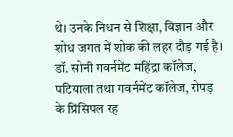थे। उनके निधन से शिक्षा, विज्ञान और शोध जगत में शोक की लहर दौड़ गई है।
डॉ. सोनी गवर्नमेंट महिंद्रा कॉलेज, पटियाला तथा गवर्नमेंट कॉलेज, रोपड़ के प्रिंसिपल रह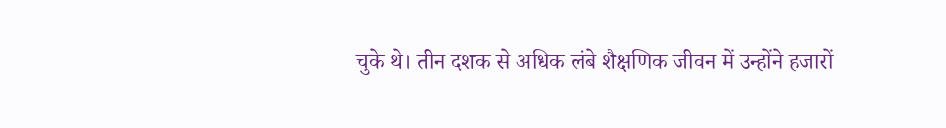चुके थे। तीन दशक से अधिक लंबे शैक्षणिक जीवन में उन्होंने हजारों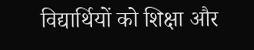विद्यार्थियों को शिक्षा और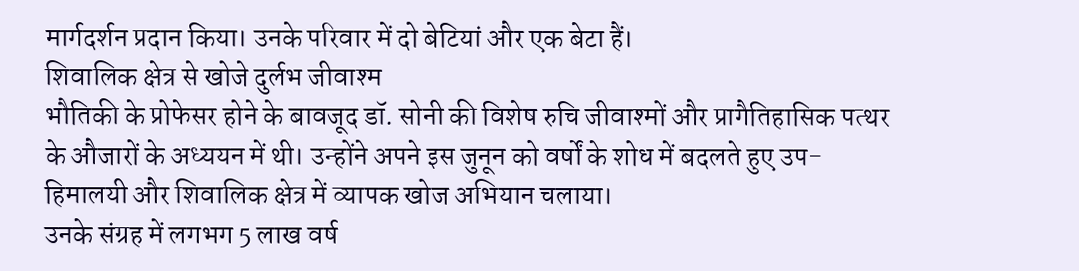मार्गदर्शन प्रदान किया। उनके परिवार में दो बेटियां और एक बेटा हैं।
शिवालिक क्षेत्र से खोजे दुर्लभ जीवाश्म
भौतिकी के प्रोफेसर होने के बावजूद डॉ. सोनी की विशेष रुचि जीवाश्मों और प्रागैतिहासिक पत्थर के औजारों के अध्ययन में थी। उन्होंने अपने इस जुनून को वर्षों के शोध में बदलते हुए उप-हिमालयी और शिवालिक क्षेत्र में व्यापक खोज अभियान चलाया।
उनके संग्रह में लगभग 5 लाख वर्ष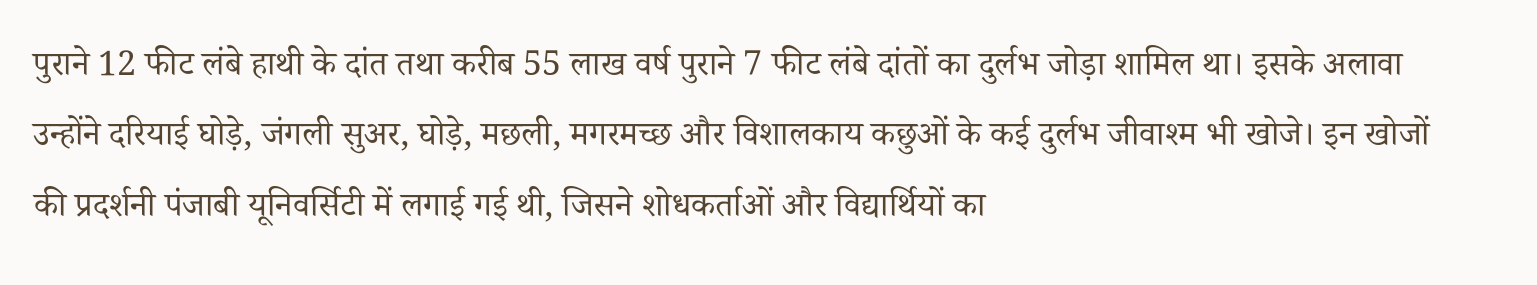पुराने 12 फीट लंबे हाथी के दांत तथा करीब 55 लाख वर्ष पुराने 7 फीट लंबे दांतों का दुर्लभ जोड़ा शामिल था। इसके अलावा उन्होंने दरियाई घोड़े, जंगली सुअर, घोड़े, मछली, मगरमच्छ और विशालकाय कछुओं के कई दुर्लभ जीवाश्म भी खोजे। इन खोजों की प्रदर्शनी पंजाबी यूनिवर्सिटी में लगाई गई थी, जिसने शोधकर्ताओं और विद्यार्थियों का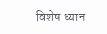विशेष ध्यान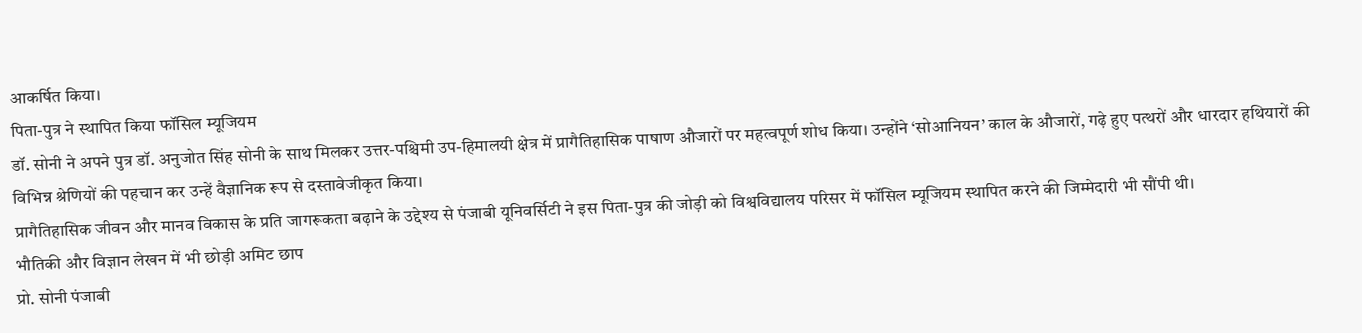आकर्षित किया।
पिता-पुत्र ने स्थापित किया फॉसिल म्यूजियम
डॉ. सोनी ने अपने पुत्र डॉ. अनुजोत सिंह सोनी के साथ मिलकर उत्तर-पश्चिमी उप-हिमालयी क्षेत्र में प्रागैतिहासिक पाषाण औजारों पर महत्वपूर्ण शोध किया। उन्होंने ‘सोआनियन’ काल के औजारों, गढ़े हुए पत्थरों और धारदार हथियारों की विभिन्न श्रेणियों की पहचान कर उन्हें वैज्ञानिक रूप से दस्तावेजीकृत किया।
प्रागैतिहासिक जीवन और मानव विकास के प्रति जागरूकता बढ़ाने के उद्देश्य से पंजाबी यूनिवर्सिटी ने इस पिता-पुत्र की जोड़ी को विश्वविद्यालय परिसर में फॉसिल म्यूजियम स्थापित करने की जिम्मेदारी भी सौंपी थी।
भौतिकी और विज्ञान लेखन में भी छोड़ी अमिट छाप
प्रो. सोनी पंजाबी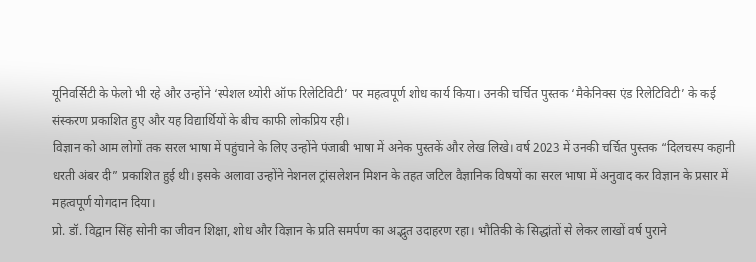यूनिवर्सिटी के फेलो भी रहे और उन्होंने ‘स्पेशल थ्योरी ऑफ रिलेटिविटी’ पर महत्वपूर्ण शोध कार्य किया। उनकी चर्चित पुस्तक ‘मैकेनिक्स एंड रिलेटिविटी’ के कई संस्करण प्रकाशित हुए और यह विद्यार्थियों के बीच काफी लोकप्रिय रही।
विज्ञान को आम लोगों तक सरल भाषा में पहुंचाने के लिए उन्होंने पंजाबी भाषा में अनेक पुस्तकें और लेख लिखे। वर्ष 2023 में उनकी चर्चित पुस्तक “दिलचस्प कहानी धरती अंबर दी” प्रकाशित हुई थी। इसके अलावा उन्होंने नेशनल ट्रांसलेशन मिशन के तहत जटिल वैज्ञानिक विषयों का सरल भाषा में अनुवाद कर विज्ञान के प्रसार में महत्वपूर्ण योगदान दिया।
प्रो. डॉ. विद्वान सिंह सोनी का जीवन शिक्षा, शोध और विज्ञान के प्रति समर्पण का अद्भुत उदाहरण रहा। भौतिकी के सिद्धांतों से लेकर लाखों वर्ष पुराने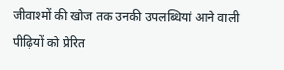जीवाश्मों की खोज तक उनकी उपलब्धियां आने वाली पीढ़ियों को प्रेरित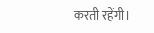करती रहेंगी।